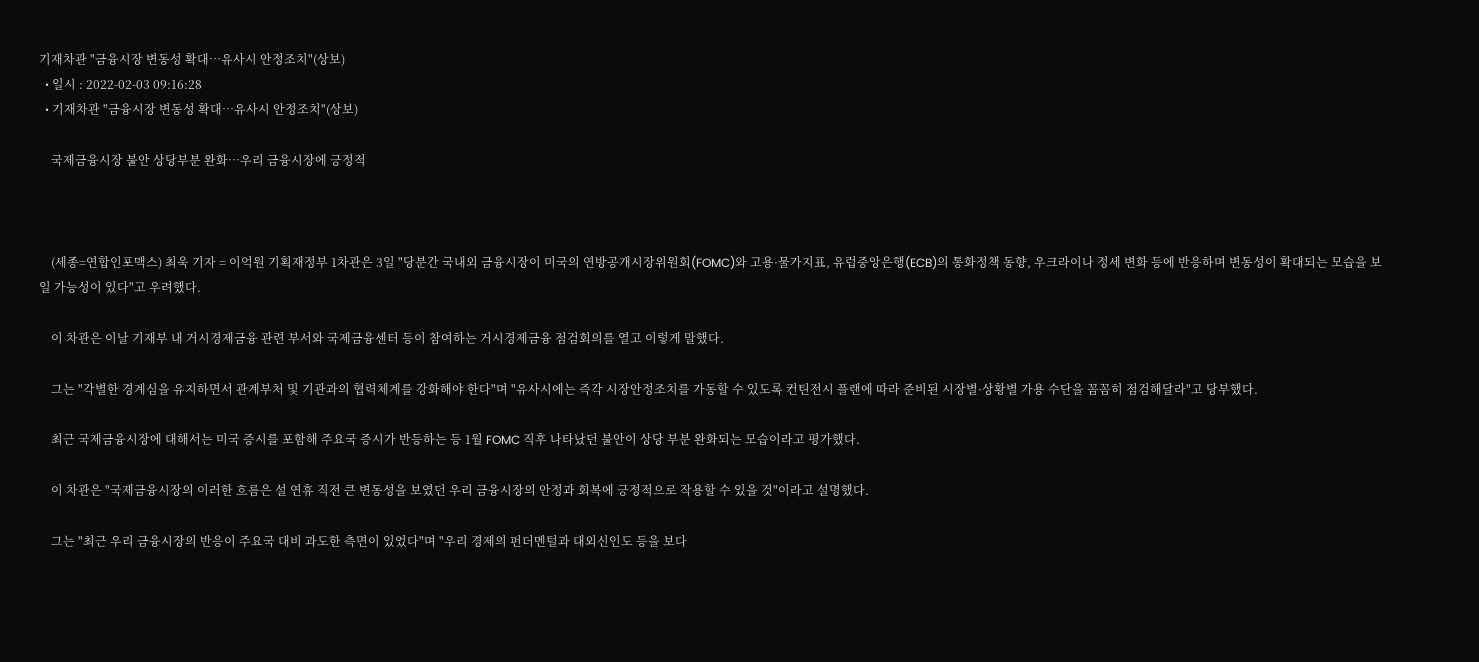기재차관 "금융시장 변동성 확대…유사시 안정조치"(상보)
  • 일시 : 2022-02-03 09:16:28
  • 기재차관 "금융시장 변동성 확대…유사시 안정조치"(상보)

    국제금융시장 불안 상당부분 완화…우리 금융시장에 긍정적



    (세종=연합인포맥스) 최욱 기자 = 이억원 기획재정부 1차관은 3일 "당분간 국내외 금융시장이 미국의 연방공개시장위원회(FOMC)와 고용·물가지표, 유럽중앙은행(ECB)의 통화정책 동향, 우크라이나 정세 변화 등에 반응하며 변동성이 확대되는 모습을 보일 가능성이 있다"고 우려했다.

    이 차관은 이날 기재부 내 거시경제금융 관련 부서와 국제금융센터 등이 참여하는 거시경제금융 점검회의를 열고 이렇게 말했다.

    그는 "각별한 경계심을 유지하면서 관계부처 및 기관과의 협력체계를 강화해야 한다"며 "유사시에는 즉각 시장안정조치를 가동할 수 있도록 컨틴전시 플랜에 따라 준비된 시장별·상황별 가용 수단을 꼼꼼히 점검해달라"고 당부했다.

    최근 국제금융시장에 대해서는 미국 증시를 포함해 주요국 증시가 반등하는 등 1월 FOMC 직후 나타났던 불안이 상당 부분 완화되는 모습이라고 평가했다.

    이 차관은 "국제금융시장의 이러한 흐름은 설 연휴 직전 큰 변동성을 보였던 우리 금융시장의 안정과 회복에 긍정적으로 작용할 수 있을 것"이라고 설명했다.

    그는 "최근 우리 금융시장의 반응이 주요국 대비 과도한 측면이 있었다"며 "우리 경제의 펀더멘털과 대외신인도 등을 보다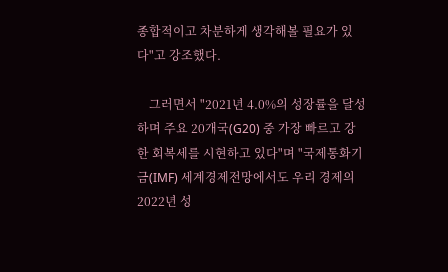종합적이고 차분하게 생각해볼 필요가 있다"고 강조했다.

    그러면서 "2021년 4.0%의 성장률을 달성하며 주요 20개국(G20) 중 가장 빠르고 강한 회복세를 시현하고 있다"며 "국제통화기금(IMF) 세계경제전망에서도 우리 경제의 2022년 성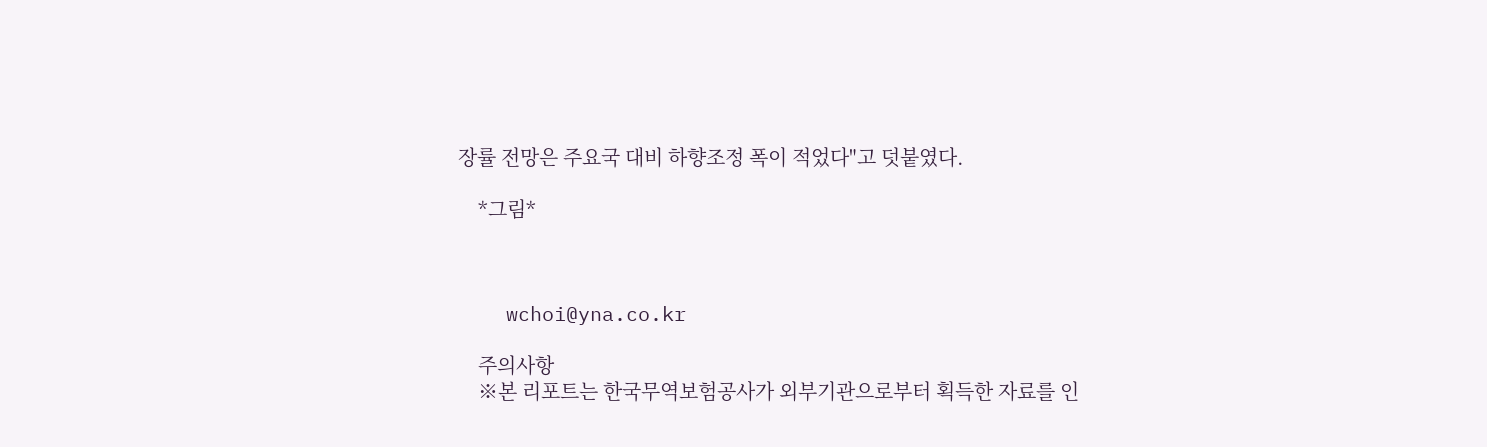장률 전망은 주요국 대비 하향조정 폭이 적었다"고 덧붙였다.

    *그림*



    wchoi@yna.co.kr

    주의사항
    ※본 리포트는 한국무역보험공사가 외부기관으로부터 획득한 자료를 인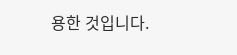용한 것입니다.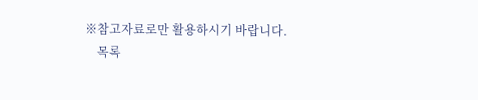※참고자료로만 활용하시기 바랍니다.
    목록